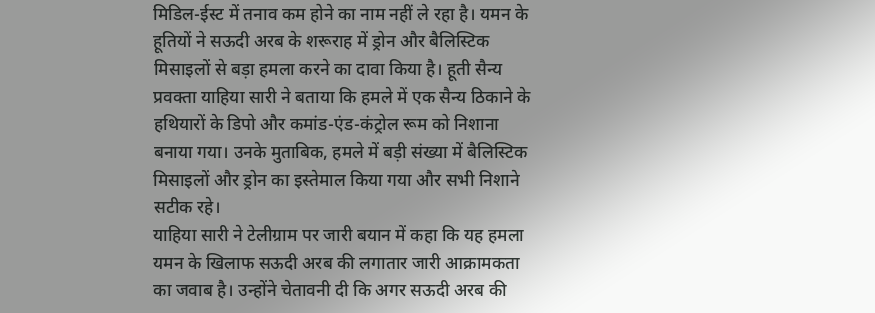मिडिल-ईस्ट में तनाव कम होने का नाम नहीं ले रहा है। यमन के हूतियों ने सऊदी अरब के शरूराह में ड्रोन और बैलिस्टिक मिसाइलों से बड़ा हमला करने का दावा किया है। हूती सैन्य प्रवक्ता याहिया सारी ने बताया कि हमले में एक सैन्य ठिकाने के हथियारों के डिपो और कमांड-एंड-कंट्रोल रूम को निशाना बनाया गया। उनके मुताबिक, हमले में बड़ी संख्या में बैलिस्टिक मिसाइलों और ड्रोन का इस्तेमाल किया गया और सभी निशाने सटीक रहे।
याहिया सारी ने टेलीग्राम पर जारी बयान में कहा कि यह हमला यमन के खिलाफ सऊदी अरब की लगातार जारी आक्रामकता का जवाब है। उन्होंने चेतावनी दी कि अगर सऊदी अरब की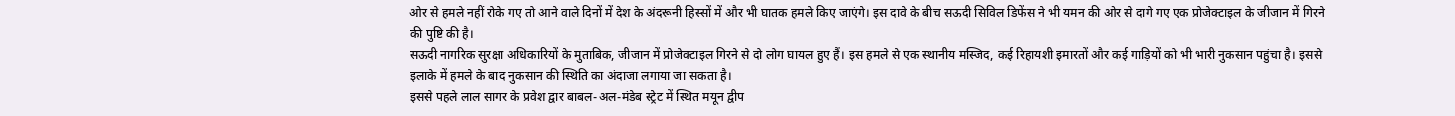ओर से हमले नहीं रोके गए तो आने वाले दिनों में देश के अंदरूनी हिस्सों में और भी घातक हमले किए जाएंगे। इस दावे के बीच सऊदी सिविल डिफेंस ने भी यमन की ओर से दागे गए एक प्रोजेक्टाइल के जीजान में गिरने की पुष्टि की है।
सऊदी नागरिक सुरक्षा अधिकारियों के मुताबिक, जीजान में प्रोजेक्टाइल गिरने से दो लोग घायल हुए हैं। इस हमले से एक स्थानीय मस्जिद, कई रिहायशी इमारतों और कई गाड़ियों को भी भारी नुकसान पहुंचा है। इससे इलाके में हमले के बाद नुकसान की स्थिति का अंदाजा लगाया जा सकता है।
इससे पहले लाल सागर के प्रवेश द्वार बाबल-अल-मंडेब स्ट्रेट में स्थित मयून द्वीप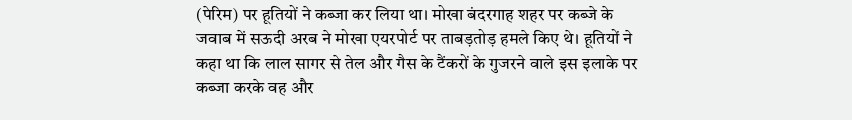(पेरिम) पर हूतियों ने कब्जा कर लिया था। मोखा बंदरगाह शहर पर कब्जे के जवाब में सऊदी अरब ने मोखा एयरपोर्ट पर ताबड़तोड़ हमले किए थे। हूतियों ने कहा था कि लाल सागर से तेल और गैस के टैंकरों के गुजरने वाले इस इलाके पर कब्जा करके वह और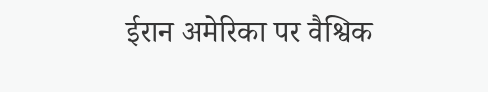ईरान अमेरिका पर वैश्विक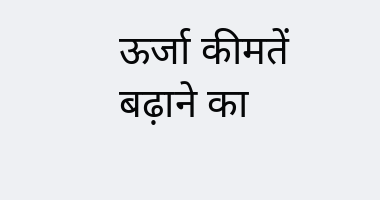ऊर्जा कीमतें बढ़ाने का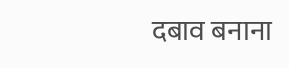दबाव बनाना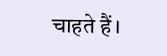चाहते हैं।